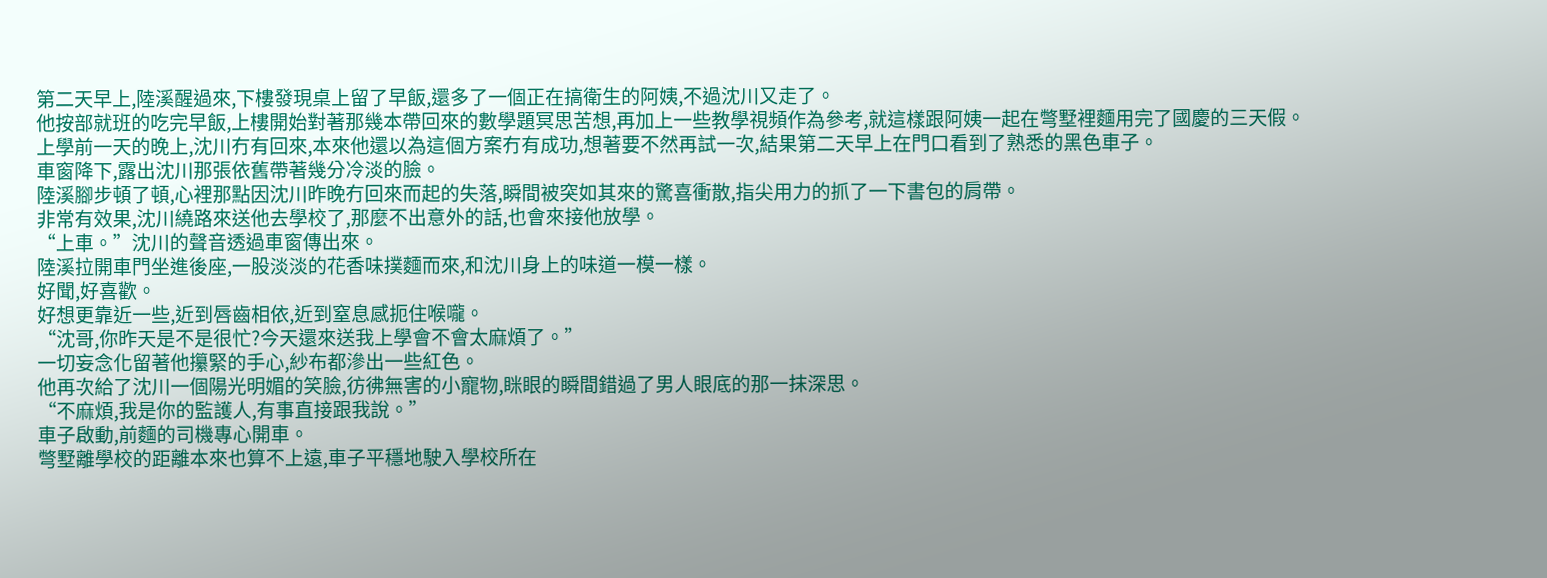第二天早上,陸溪醒過來,下樓發現桌上留了早飯,還多了一個正在搞衛生的阿姨,不過沈川又走了。
他按部就班的吃完早飯,上樓開始對著那幾本帶回來的數學題冥思苦想,再加上一些教學視頻作為參考,就這樣跟阿姨一起在彆墅裡麵用完了國慶的三天假。
上學前一天的晚上,沈川冇有回來,本來他還以為這個方案冇有成功,想著要不然再試一次,結果第二天早上在門口看到了熟悉的黑色車子。
車窗降下,露出沈川那張依舊帶著幾分冷淡的臉。
陸溪腳步頓了頓,心裡那點因沈川昨晚冇回來而起的失落,瞬間被突如其來的驚喜衝散,指尖用力的抓了一下書包的肩帶。
非常有效果,沈川繞路來送他去學校了,那麼不出意外的話,也會來接他放學。
“上車。”沈川的聲音透過車窗傳出來。
陸溪拉開車門坐進後座,一股淡淡的花香味撲麵而來,和沈川身上的味道一模一樣。
好聞,好喜歡。
好想更靠近一些,近到唇齒相依,近到窒息感扼住喉嚨。
“沈哥,你昨天是不是很忙?今天還來送我上學會不會太麻煩了。”
一切妄念化留著他攥緊的手心,紗布都滲出一些紅色。
他再次給了沈川一個陽光明媚的笑臉,彷彿無害的小寵物,眯眼的瞬間錯過了男人眼底的那一抹深思。
“不麻煩,我是你的監護人,有事直接跟我說。”
車子啟動,前麵的司機專心開車。
彆墅離學校的距離本來也算不上遠,車子平穩地駛入學校所在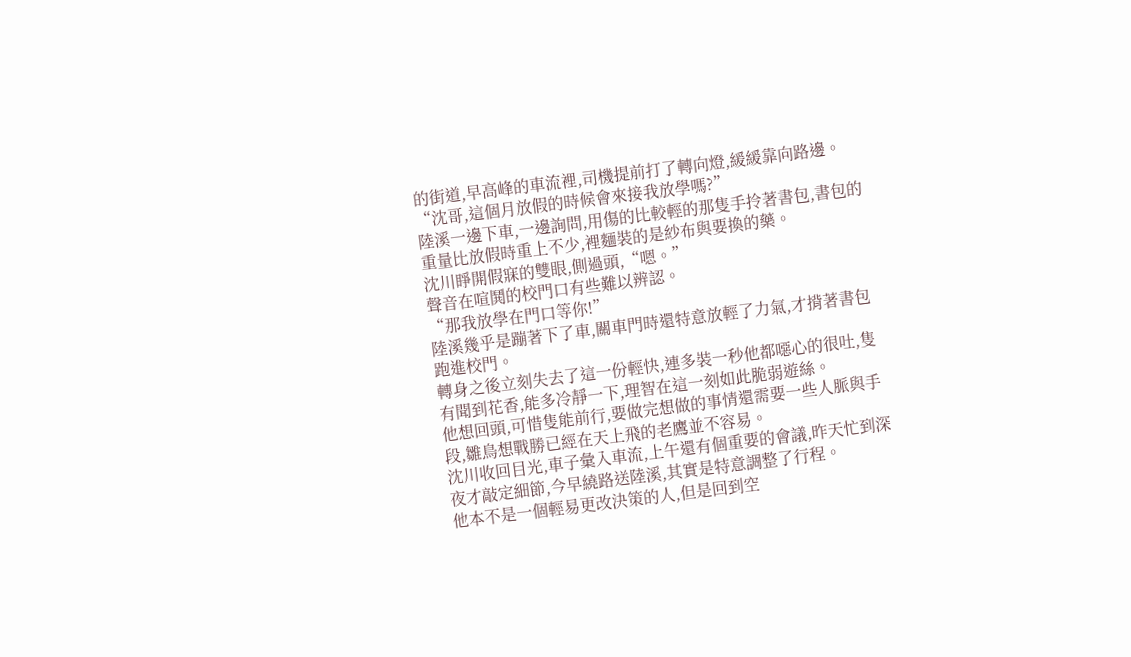的街道,早高峰的車流裡,司機提前打了轉向燈,緩緩靠向路邊。
“沈哥,這個月放假的時候會來接我放學嗎?”
陸溪一邊下車,一邊詢問,用傷的比較輕的那隻手拎著書包,書包的重量比放假時重上不少,裡麵裝的是紗布與要換的藥。
沈川睜開假寐的雙眼,側過頭,“嗯。”
聲音在喧鬨的校門口有些難以辨認。
“那我放學在門口等你!”
陸溪幾乎是蹦著下了車,關車門時還特意放輕了力氣,才揹著書包跑進校門。
轉身之後立刻失去了這一份輕快,連多裝一秒他都噁心的很吐,隻有聞到花香,能多冷靜一下,理智在這一刻如此脆弱遊絲。
他想回頭,可惜隻能前行,要做完想做的事情還需要一些人脈與手段,雛鳥想戰勝已經在天上飛的老鷹並不容易。
沈川收回目光,車子彙入車流,上午還有個重要的會議,昨天忙到深夜才敲定細節,今早繞路送陸溪,其實是特意調整了行程。
他本不是一個輕易更改決策的人,但是回到空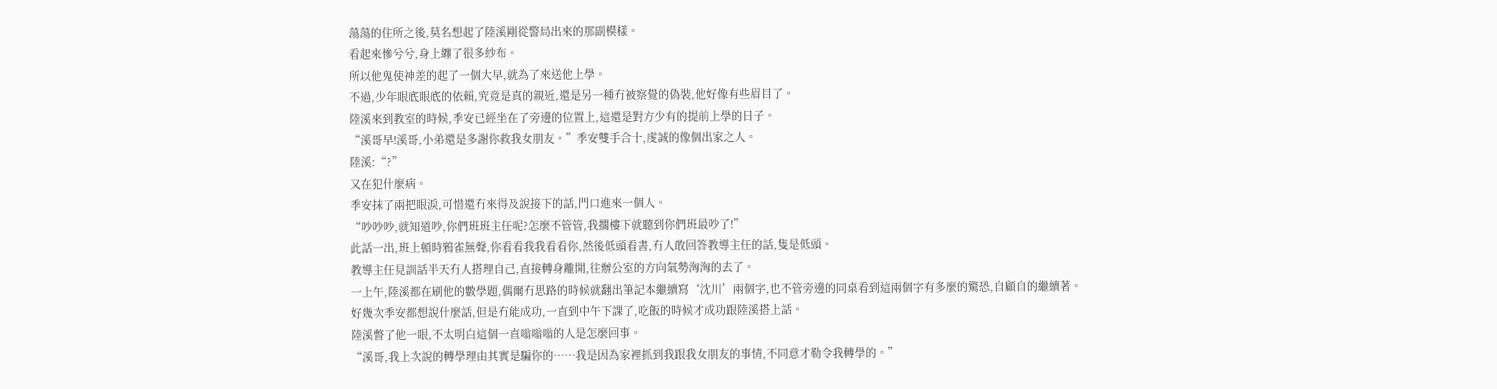蕩蕩的住所之後,莫名想起了陸溪剛從警局出來的那副模樣。
看起來慘兮兮,身上纏了很多紗布。
所以他鬼使神差的起了一個大早,就為了來送他上學。
不過,少年眼底眼底的依賴,究竟是真的親近,還是另一種冇被察覺的偽裝,他好像有些眉目了。
陸溪來到教室的時候,季安已經坐在了旁邊的位置上,這還是對方少有的提前上學的日子。
“溪哥早!溪哥,小弟還是多謝你救我女朋友。”季安雙手合十,虔誠的像個出家之人。
陸溪:“?”
又在犯什麼病。
季安抹了兩把眼淚,可惜還冇來得及說接下的話,門口進來一個人。
“吵吵吵,就知道吵,你們班班主任呢?怎麼不管管,我擱樓下就聽到你們班最吵了!”
此話一出,班上頓時鴉雀無聲,你看看我我看看你,然後低頭看書,冇人敢回答教導主任的話,隻是低頭。
教導主任見訓話半天冇人搭理自己,直接轉身離開,往辦公室的方向氣勢洶洶的去了。
一上午,陸溪都在刷他的數學題,偶爾冇思路的時候就翻出筆記本繼續寫‘沈川’兩個字,也不管旁邊的同桌看到這兩個字有多麼的驚恐,自顧自的繼續著。
好幾次季安都想說什麼話,但是冇能成功,一直到中午下課了,吃飯的時候才成功跟陸溪搭上話。
陸溪瞥了他一眼,不太明白這個一直嗡嗡嗡的人是怎麼回事。
“溪哥,我上次說的轉學理由其實是騙你的……我是因為家裡抓到我跟我女朋友的事情,不同意才勒令我轉學的。”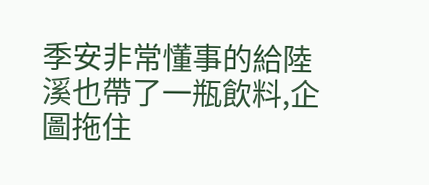季安非常懂事的給陸溪也帶了一瓶飲料,企圖拖住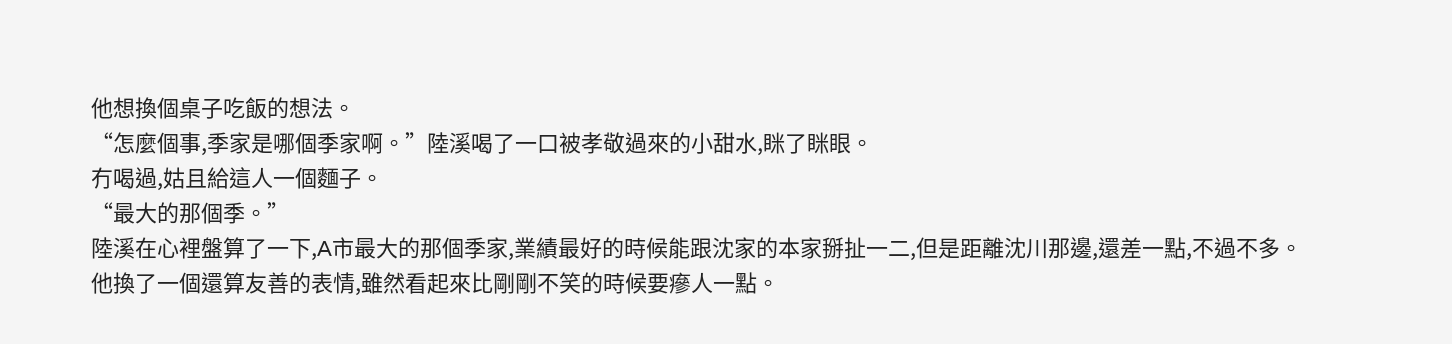他想換個桌子吃飯的想法。
“怎麼個事,季家是哪個季家啊。”陸溪喝了一口被孝敬過來的小甜水,眯了眯眼。
冇喝過,姑且給這人一個麵子。
“最大的那個季。”
陸溪在心裡盤算了一下,A市最大的那個季家,業績最好的時候能跟沈家的本家掰扯一二,但是距離沈川那邊,還差一點,不過不多。
他換了一個還算友善的表情,雖然看起來比剛剛不笑的時候要瘮人一點。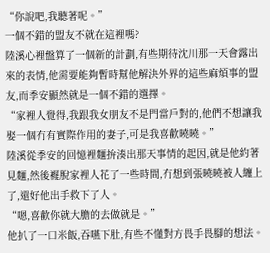“你說吧,我聽著呢。”
一個不錯的盟友不就在這裡嗎?
陸溪心裡盤算了一個新的計劃,有些期待沈川那一天會露出來的表情,他需要能夠暫時幫他解決外界的這些麻煩事的盟友,而季安顯然就是一個不錯的選擇。
“家裡人覺得,我跟我女朋友不是門當戶對的,他們不想讓我娶一個冇有實際作用的妻子,可是我喜歡曉曉。”
陸溪從季安的回憶裡麵拚湊出那天事情的起因,就是他約著見麵,然後襬脫家裡人花了一些時間,冇想到張曉曉被人纏上了,還好他出手救下了人。
“嗯,喜歡你就大膽的去做就是。”
他扒了一口米飯,吞嚥下肚,有些不懂對方畏手畏腳的想法。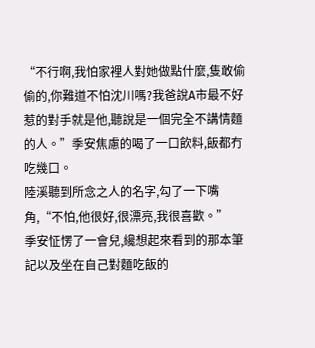“不行啊,我怕家裡人對她做點什麼,隻敢偷偷的,你難道不怕沈川嗎?我爸說A市最不好惹的對手就是他,聽說是一個完全不講情麵的人。”季安焦慮的喝了一口飲料,飯都冇吃幾口。
陸溪聽到所念之人的名字,勾了一下嘴角,“不怕,他很好,很漂亮,我很喜歡。”
季安怔愣了一會兒,纔想起來看到的那本筆記以及坐在自己對麵吃飯的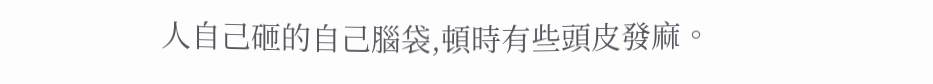人自己砸的自己腦袋,頓時有些頭皮發麻。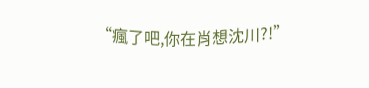“瘋了吧,你在肖想沈川?!”